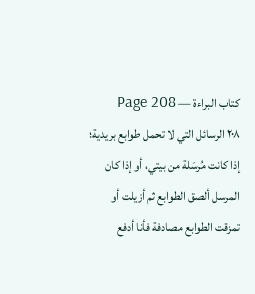كتاب البراءة — Page 208
۲۰۸ الرسائل التي لا تحمل طوابع بريدية؛ إذا كانت مُرسَلة من بيتي، أو إذا كان المرسل ألصق الطوابع ثم أزيلت أو تمزقت الطوابع مصادفة فأنا أدفع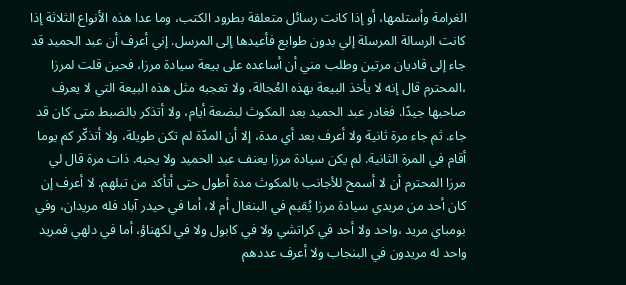الغرامة وأستلمها، أو إذا كانت رسائل متعلقة بطرود الكتب، وما عدا هذه الأنواع الثلاثة إذا كانت الرسالة المرسلة إلي بدون طوابع فأعيدها إلى المرسل. إني أعرف أن عبد الحميد قد جاء إلى قاديان مرتين وطلب مني أن أساعده على بيعة سيادة مرزا، فحين قلت لمرزا ،المحترم قال إنه لا يأخذ البيعة بهذه العُجالة، ولا تعجبه مثل هذه البيعة التي لا يعرف صاحبها جيدًا. فغادر عبد الحميد بعد المكوث لبضعة أيام، ولا أتذكر بالضبط متى كان قد جاء. ثم جاء مرة ثانية ولا أعرف بعد أي مدة، إلا أن المدّة لم تكن طويلة، ولا أتذكّر كم يوما أقام في المرة الثانية. لم يكن سيادة مرزا يعنف عبد الحميد ولا يحبه. ذات مرة قال لي مرزا المحترم أن لا أسمح للأجانب بالمكوث مدة أطول حتى أتأكد من تبلهم. لا أعرف إن كان أحد من مريدي سيادة مرزا يُقيم في البنغال أم لا، أما في حيدر آباد فله مريدان، وفي بومباي مريد ،واحد ولا أحد في كراتشي ولا في كابول ولا في لكهناؤ، أما في دلهي فمريد واحد له مريدون في البنجاب ولا أعرف عددهم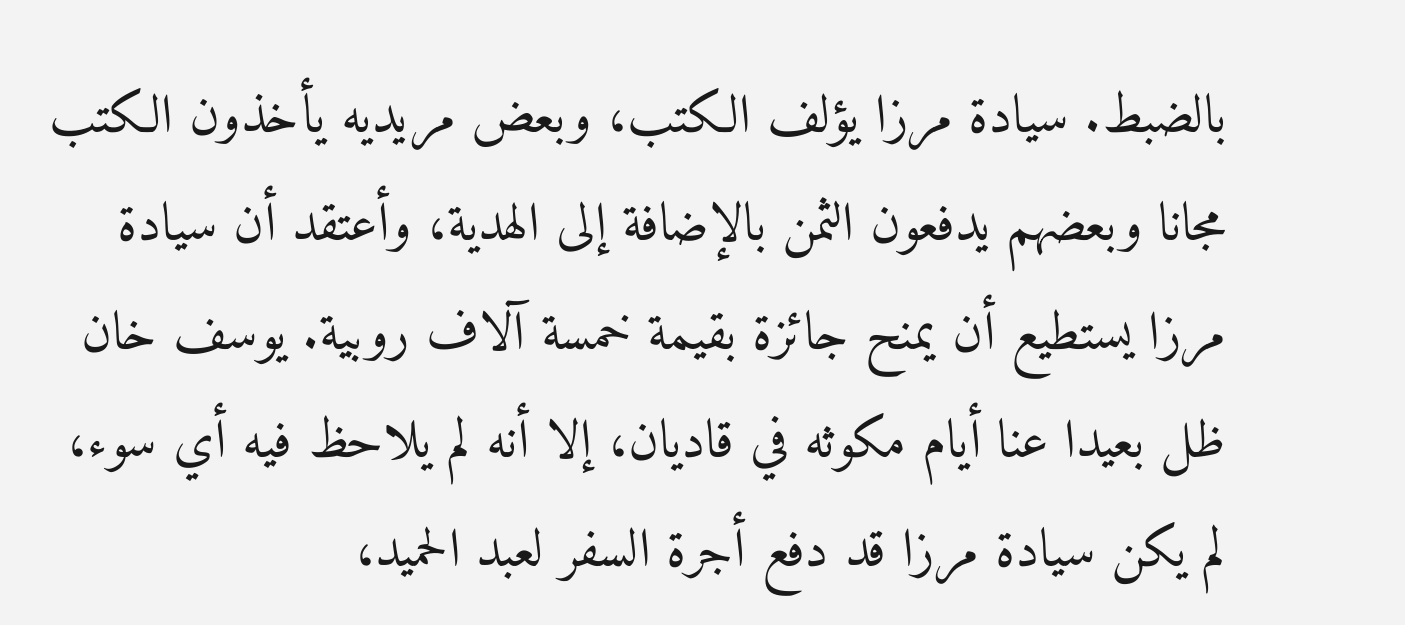بالضبط. سيادة مرزا يؤلف الكتب، وبعض مريديه يأخذون الكتب مجانا وبعضهم يدفعون الثمن بالإضافة إلى الهدية، وأعتقد أن سيادة مرزا يستطيع أن يمنح جائزة بقيمة خمسة آلاف روبية. يوسف خان ظل بعيدا عنا أيام مكوثه في قاديان، إلا أنه لم يلاحظ فيه أي سوء، لم يكن سيادة مرزا قد دفع أجرة السفر لعبد الحميد،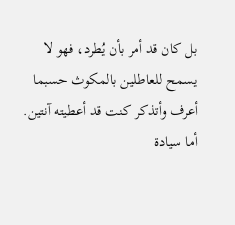بل كان قد أمر بأن يُطرد، فهو لا يسمح للعاطلين بالمكوث حسبما أعرف وأتذكر كنت قد أعطيته آنتين. أما سيادة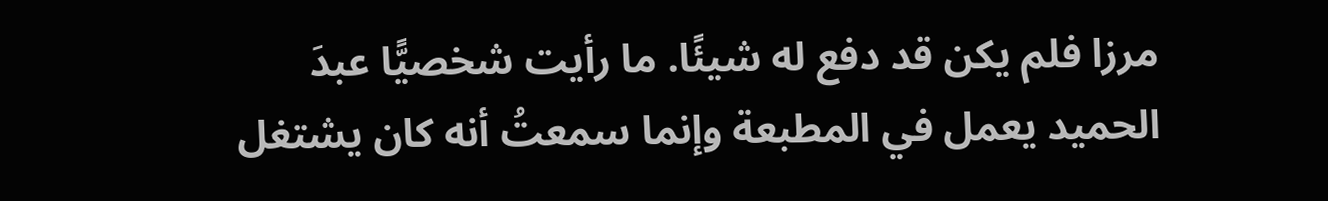مرزا فلم يكن قد دفع له شيئًا. ما رأيت شخصيًّا عبدَ الحميد يعمل في المطبعة وإنما سمعتُ أنه كان يشتغل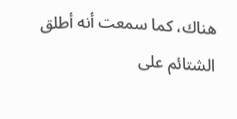هناك، كما سمعت أنه أطلق الشتائم على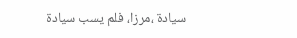سيادة ،مرزا، فلم يسب سيادة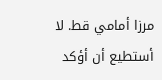مرزا أمامي قط. لا أستطيع أن أؤكد